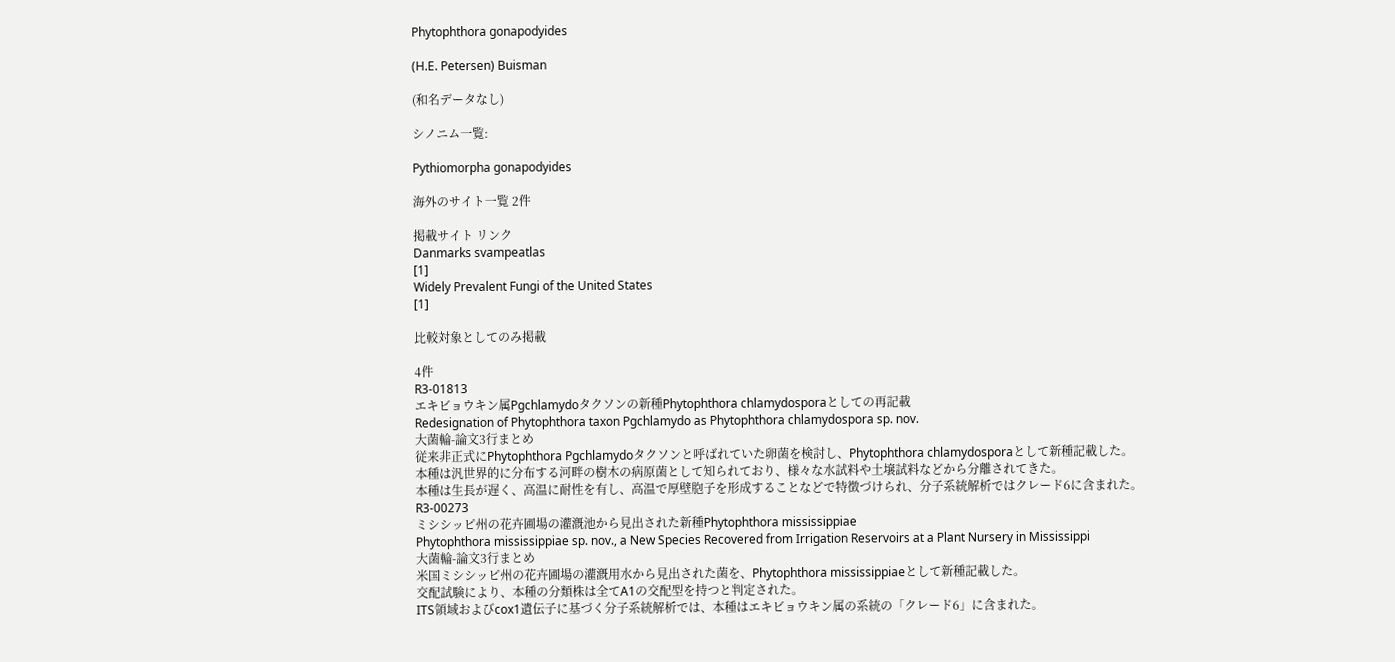Phytophthora gonapodyides

(H.E. Petersen) Buisman

(和名データなし)

シノニム一覧:

Pythiomorpha gonapodyides

海外のサイト一覧 2件

掲載サイト リンク
Danmarks svampeatlas
[1]
Widely Prevalent Fungi of the United States
[1]

比較対象としてのみ掲載

4件
R3-01813
エキビョウキン属Pgchlamydoタクソンの新種Phytophthora chlamydosporaとしての再記載
Redesignation of Phytophthora taxon Pgchlamydo as Phytophthora chlamydospora sp. nov.
大菌輪-論文3行まとめ
従来非正式にPhytophthora Pgchlamydoタクソンと呼ばれていた卵菌を検討し、Phytophthora chlamydosporaとして新種記載した。
本種は汎世界的に分布する河畔の樹木の病原菌として知られており、様々な水試料や土壌試料などから分離されてきた。
本種は生長が遅く、高温に耐性を有し、高温で厚壁胞子を形成することなどで特徴づけられ、分子系統解析ではクレード6に含まれた。
R3-00273
ミシシッピ州の花卉圃場の灌漑池から見出された新種Phytophthora mississippiae
Phytophthora mississippiae sp. nov., a New Species Recovered from Irrigation Reservoirs at a Plant Nursery in Mississippi
大菌輪-論文3行まとめ
米国ミシシッピ州の花卉圃場の灌漑用水から見出された菌を、Phytophthora mississippiaeとして新種記載した。
交配試験により、本種の分類株は全てA1の交配型を持つと判定された。
ITS領域およびcox1遺伝子に基づく分子系統解析では、本種はエキビョウキン属の系統の「クレード6」に含まれた。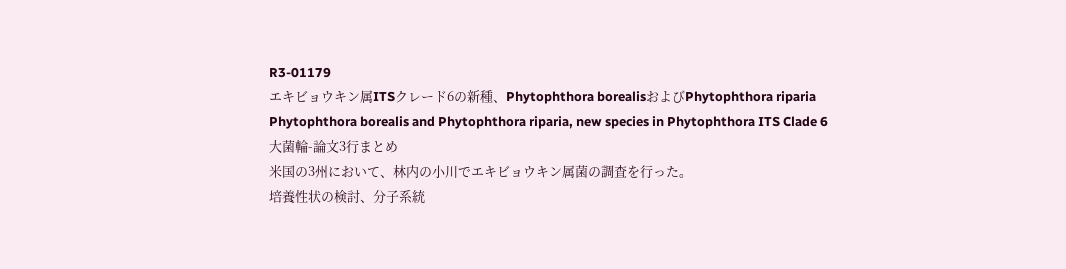R3-01179
エキビョウキン属ITSクレード6の新種、Phytophthora borealisおよびPhytophthora riparia
Phytophthora borealis and Phytophthora riparia, new species in Phytophthora ITS Clade 6
大菌輪-論文3行まとめ
米国の3州において、林内の小川でエキビョウキン属菌の調査を行った。
培養性状の検討、分子系統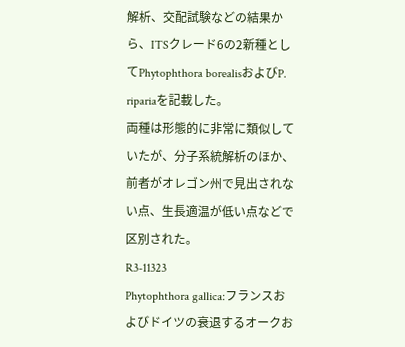解析、交配試験などの結果から、ITSクレード6の2新種としてPhytophthora borealisおよびP. ripariaを記載した。
両種は形態的に非常に類似していたが、分子系統解析のほか、前者がオレゴン州で見出されない点、生長適温が低い点などで区別された。
R3-11323
Phytophthora gallica:フランスおよびドイツの衰退するオークお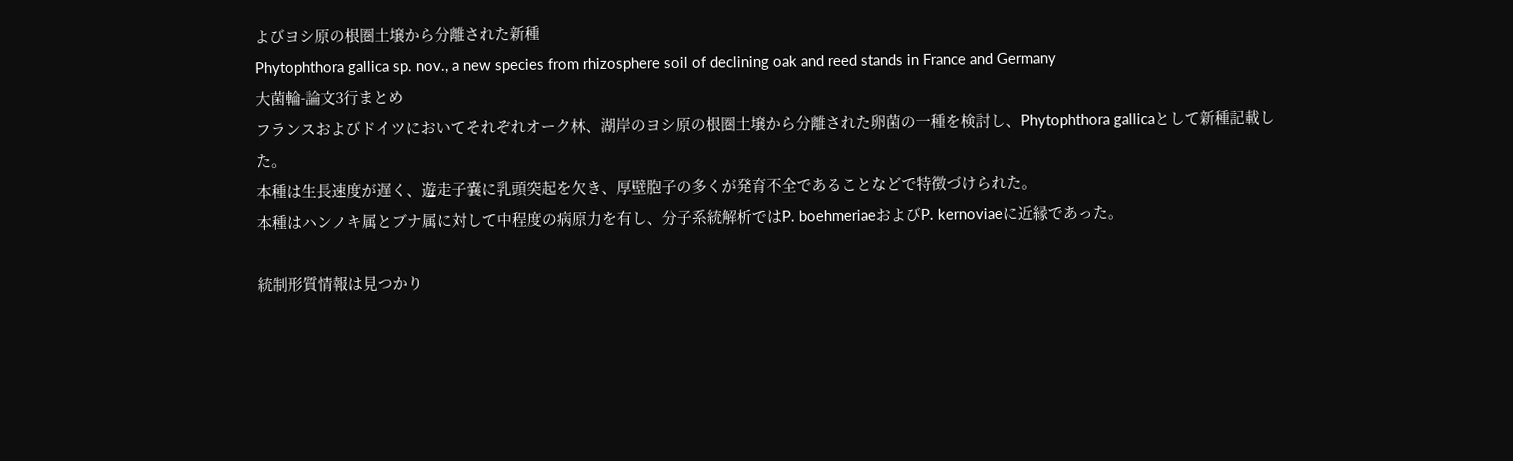よびヨシ原の根圏土壌から分離された新種
Phytophthora gallica sp. nov., a new species from rhizosphere soil of declining oak and reed stands in France and Germany
大菌輪-論文3行まとめ
フランスおよびドイツにおいてそれぞれオーク林、湖岸のヨシ原の根圏土壌から分離された卵菌の一種を検討し、Phytophthora gallicaとして新種記載した。
本種は生長速度が遅く、遊走子嚢に乳頭突起を欠き、厚壁胞子の多くが発育不全であることなどで特徴づけられた。
本種はハンノキ属とブナ属に対して中程度の病原力を有し、分子系統解析ではP. boehmeriaeおよびP. kernoviaeに近縁であった。

統制形質情報は見つかり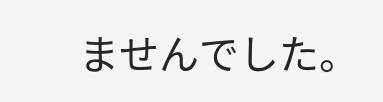ませんでした。